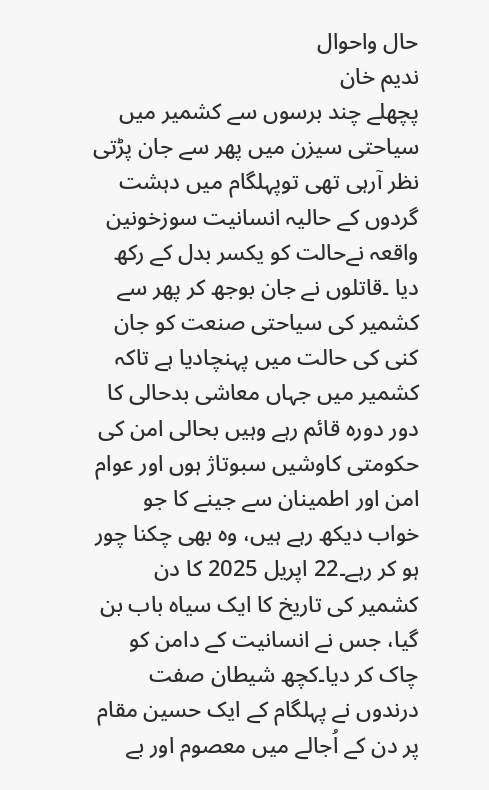حال واحوال
ندیم خان
پچھلے چند برسوں سے کشمیر میں سیاحتی سیزن میں پھر سے جان پڑتی نظر آرہی تھی توپہلگام میں دہشت گردوں کے حالیہ انسانیت سوزخونین واقعہ نےحالت کو یکسر بدل کے رکھ دیا ۔قاتلوں نے جان بوجھ کر پھر سے کشمیر کی سیاحتی صنعت کو جان کنی کی حالت میں پہنچادیا ہے تاکہ کشمیر میں جہاں معاشی بدحالی کا دور دوره قائم رہے وہیں بحالی امن کی حکومتی کاوشیں سبوتاژ ہوں اور عوام امن اور اطمینان سے جینے کا جو خواب دیکھ رہے ہیں، وہ بھی چکنا چور ہو کر رہے۔22 اپریل 2025 کا دن کشمیر کی تاریخ کا ایک سیاہ باب بن گیا، جس نے انسانیت کے دامن کو چاک کر دیا۔کچھ شیطان صفت درندوں نے پہلگام کے ایک حسین مقام پر دن کے اُجالے میں معصوم اور بے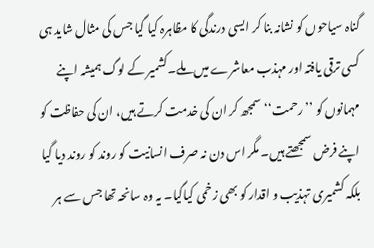گناہ سیاحوں کو نشانہ بنا کر ایسی درندگی کا مظاہرہ کیا گیا جس کی مثال شاید ہی کسی ترقی یافتہ اور مہذب معاشرے میں ملے۔کشمیر کے لوگ ہمیشہ اپنے مہمانوں کو ’’رحمت‘‘ سمجھ کر ان کی خدمت کرتے ہیں، ان کی حفاظت کو اپنے فرض سمجھتے ہیں۔ مگر اس دن نہ صرف انسانیت کو روند کو روند دیا گیا بلکہ کشمیری تہذیب و اقدار کو بھی زخمی کیاگیا۔ یہ وہ سانحہ تھا جس سے ہر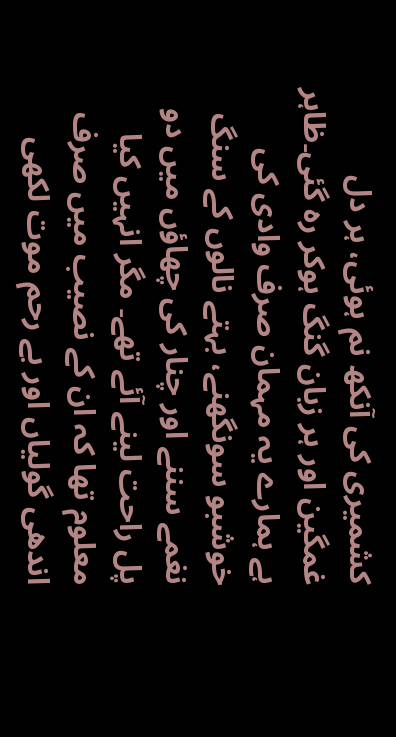کشمیری کی آنکھ نم ہوئی، ہر دل غمگین اور ہر زبان گنگ ہوکر رہ گئی۔ظاہر ہے ہمارے یہ مہمان صرف وادی کی خوشبو سونگھنے، بہتے نالوں کے سنگ نغمے سننے اور چنار کی چھاؤں میں دو پل راحت لینے آئے تھے۔ مگر انہیں کیا معلوم تھا کہ ان کے نصیب میں صرف اندھی گولیاں اور بے رحم موت لکھی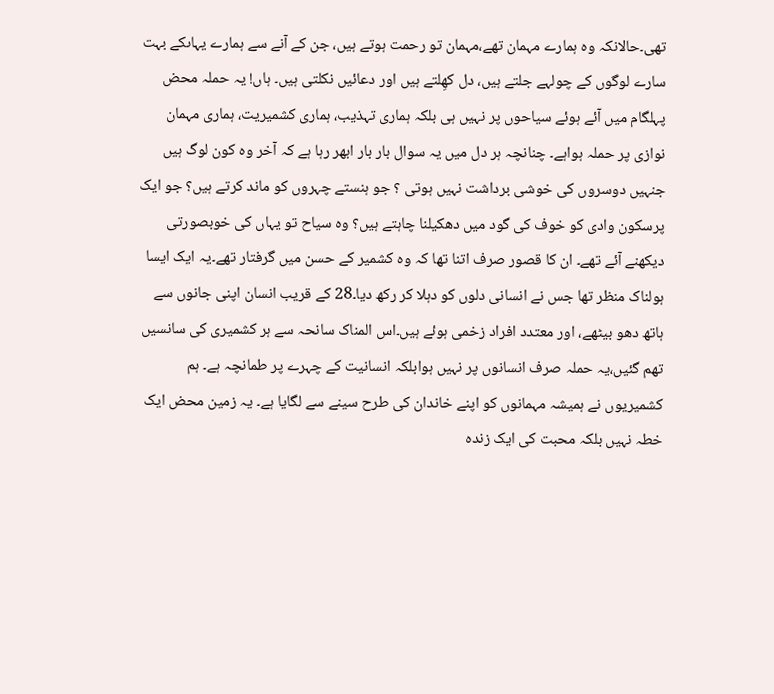تھی۔حالانکہ وہ ہمارے مہمان تھے،مہمان تو رحمت ہوتے ہیں، جن کے آنے سے ہمارے یہاںکے بہت سارے لوگوں کے چولہے جلتے ہیں، دل کھِلتے ہیں اور دعائیں نکلتی ہیں۔ ہاں! یہ حملہ محض پہلگام میں آئے ہوئے سیاحوں پر نہیں ہی بلکہ ہماری تہذیب، ہماری کشمیریت، ہماری مہمان نوازی پر حملہ ہواہے۔ چنانچہ ہر دل میں یہ سوال بار بار ابھر رہا ہے کہ آخر وہ کون لوگ ہیں جنہیں دوسروں کی خوشی برداشت نہیں ہوتی ؟ جو ہنستے چہروں کو ماند کرتے ہیں؟ جو ایک پرسکون وادی کو خوف کی گود میں دھکیلنا چاہتے ہیں؟ وہ سیاح تو یہاں کی خوبصورتی دیکھنے آئے تھے۔ ان کا قصور صرف اتنا تھا کہ وہ کشمیر کے حسن میں گرفتار تھے۔یہ ایک ایسا ہولناک منظر تھا جس نے انسانی دلوں کو دہلا کر رکھ دیا۔28 کے قریب انسان اپنی جانوں سے ہاتھ دھو بیٹھے، اور معتدد افراد زخمی ہوئے ہیں۔اس المناک سانحہ سے ہر کشمیری کی سانسیں تھم گئیں،یہ حملہ صرف انسانوں پر نہیں ہوابلکہ انسانیت کے چہرے پر طمانچہ ہے۔ ہم کشمیریوں نے ہمیشہ مہمانوں کو اپنے خاندان کی طرح سینے سے لگایا ہے۔ یہ زمین محض ایک خطہ نہیں بلکہ محبت کی ایک زندہ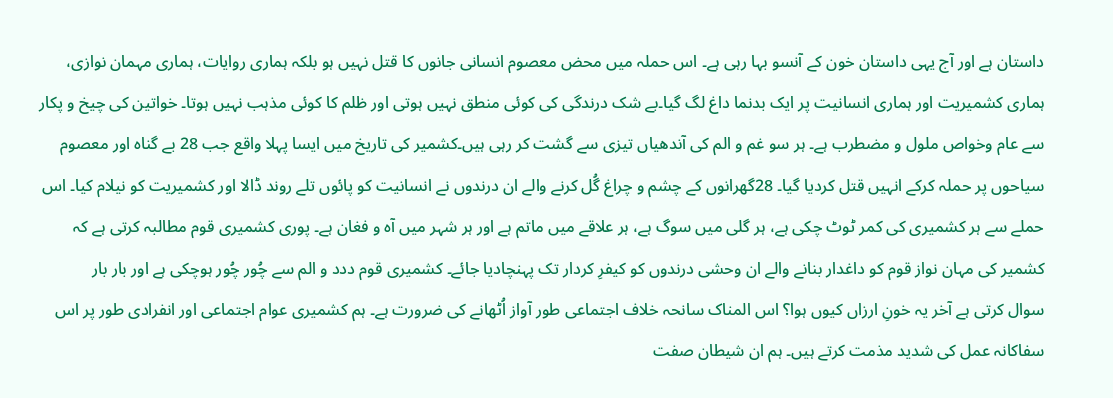داستان ہے اور آج یہی داستان خون کے آنسو بہا رہی ہے۔ اس حملہ میں محض معصوم انسانی جانوں کا قتل نہیں ہو بلکہ ہماری روایات، ہماری مہمان نوازی، ہماری کشمیریت اور ہماری انسانیت پر ایک بدنما داغ لگ گیا۔بے شک درندگی کی کوئی منطق نہیں ہوتی اور ظلم کا کوئی مذہب نہیں ہوتا۔ خواتین کی چیخ و پکار سے عام وخواص ملول و مضطرب ہے۔ ہر سو غم و الم کی آندھیاں تیزی سے گشت کر رہی ہیں۔کشمیر کی تاریخ میں ایسا پہلا واقع جب 28 بے گناہ اور معصوم سیاحوں پر حملہ کرکے انہیں قتل کردیا گیا۔ 28گھرانوں کے چشم و چراغ گُل کرنے والے ان درندوں نے انسانیت کو پائوں تلے روند ڈالا اور کشمیریت کو نیلام کیا۔ اس حملے سے ہر کشمیری کی کمر ٹوٹ چکی ہے، ہر گلی میں سوگ ہے، ہر علاقے میں ماتم ہے اور ہر شہر میں آہ و فغان ہے۔ پوری کشمیری قوم مطالبہ کرتی ہے کہ کشمیر کی مہان نواز قوم کو داغدار بنانے والے ان وحشی درندوں کو کیفرِ کردار تک پہنچادیا جائے۔ کشمیری قوم ددد و الم سے چُور چُور ہوچکی ہے اور بار بار
سوال کرتی ہے آخر یہ خونِ ارزاں کیوں ہوا؟ اس المناک سانحہ خلاف اجتماعی طور آواز اُٹھانے کی ضرورت ہے۔ ہم کشمیری عوام اجتماعی اور انفرادی طور پر اس سفاکانہ عمل کی شدید مذمت کرتے ہیں۔ ہم ان شیطان صفت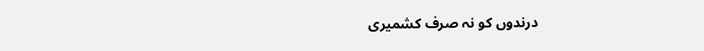درندوں کو نہ صرف کشمیری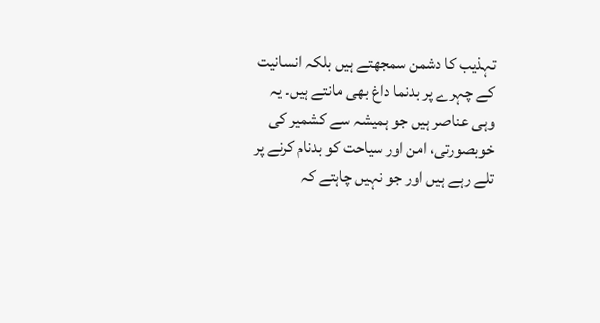تہذیب کا دشمن سمجھتے ہیں بلکہ انسانیت کے چہرے پر بدنما داغ بھی مانتے ہیں۔ یہ وہی عناصر ہیں جو ہمیشہ سے کشمیر کی خوبصورتی، امن اور سیاحت کو بدنام کرنے پر تلے رہے ہیں اور جو نہیں چاہتے کہ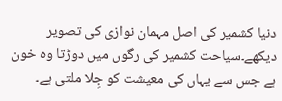دنیا کشمیر کی اصل مہمان نوازی کی تصویر دیکھے۔سیاحت کشمیر کی رگوں میں دوڑتا وہ خون ہے جس سے یہاں کی معیشت کو جِلا ملتی ہے۔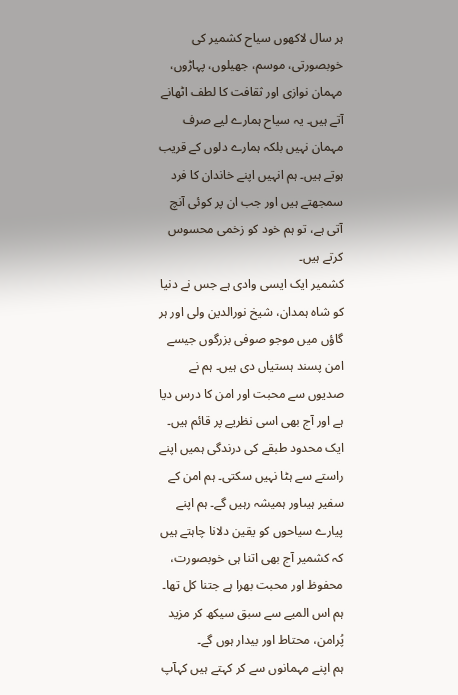ہر سال لاکھوں سیاح کشمیر کی خوبصورتی، موسم، جھیلوں، پہاڑوں، مہمان نوازی اور ثقافت کا لطف اٹھانے آتے ہیں۔ یہ سیاح ہمارے لیے صرف مہمان نہیں بلکہ ہمارے دلوں کے قریب ہوتے ہیں۔ ہم انہیں اپنے خاندان کا فرد سمجھتے ہیں اور جب ان پر کوئی آنچ آتی ہے، تو ہم خود کو زخمی محسوس کرتے ہیں۔
کشمیر ایک ایسی وادی ہے جس نے دنیا کو شاہ ہمدان، شیخ نورالدین ولی اور ہر گاؤں میں موجو صوفی بزرگوں جیسے امن پسند ہستیاں دی ہیں۔ ہم نے صدیوں سے محبت اور امن کا درس دیا ہے اور آج بھی اسی نظریے پر قائم ہیں۔ ایک محدود طبقے کی درندگی ہمیں اپنے راستے سے ہٹا نہیں سکتی۔ ہم امن کے سفیر ہیںاور ہمیشہ رہیں گے۔ ہم اپنے پیارے سیاحوں کو یقین دلانا چاہتے ہیں کہ کشمیر آج بھی اتنا ہی خوبصورت، محفوظ اور محبت بھرا ہے جتنا کل تھا۔ ہم اس المیے سے سبق سیکھ کر مزید پُرامن، محتاط اور بیدار ہوں گے۔
ہم اپنے مہمانوں سے کر کہتے ہیں کہآپ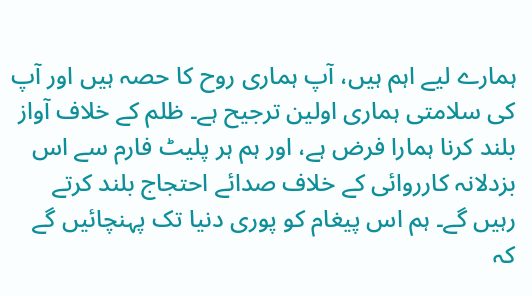ہمارے لیے اہم ہیں، آپ ہماری روح کا حصہ ہیں اور آپ کی سلامتی ہماری اولین ترجیح ہے۔ ظلم کے خلاف آواز بلند کرنا ہمارا فرض ہے، اور ہم ہر پلیٹ فارم سے اس بزدلانہ کارروائی کے خلاف صدائے احتجاج بلند کرتے رہیں گے۔ ہم اس پیغام کو پوری دنیا تک پہنچائیں گے کہ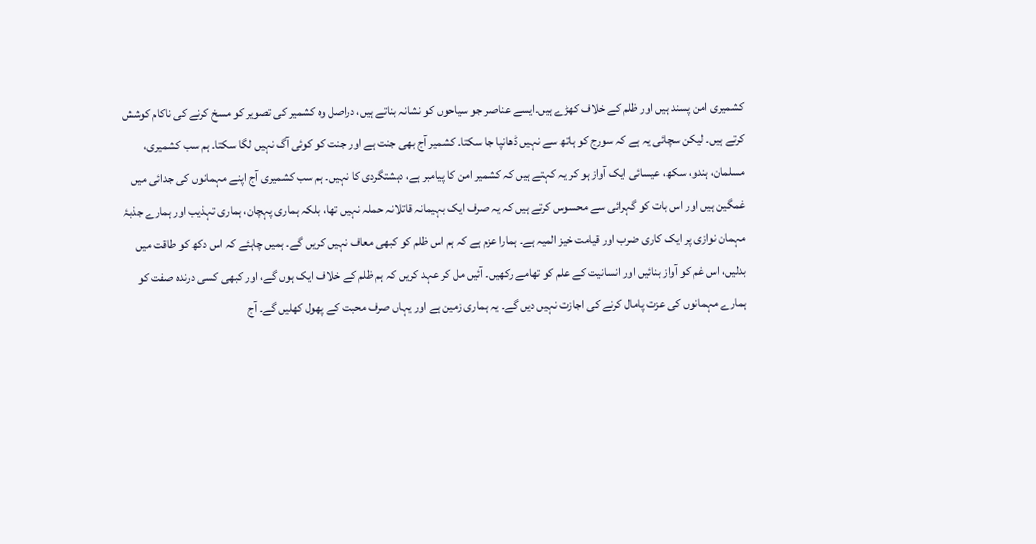کشمیری امن پسند ہیں اور ظلم کے خلاف کھڑے ہیں۔ایسے عناصر جو سیاحوں کو نشانہ بناتے ہیں، دراصل وہ کشمیر کی تصویر کو مسخ کرنے کی ناکام کوشش کرتے ہیں۔ لیکن سچائی یہ ہے کہ سورج کو ہاتھ سے نہیں ڈھانپا جا سکتا۔ کشمیر آج بھی جنت ہے اور جنت کو کوئی آگ نہیں لگا سکتا۔ ہم سب کشمیری، مسلمان، ہندو، سکھ، عیسائی ایک آواز ہو کر یہ کہتے ہیں کہ کشمیر امن کا پیامبر ہے، دہشتگردی کا نہیں۔ ہم سب کشمیری آج اپنے مہمانوں کی جدائی میں غمگین ہیں اور اس بات کو گہرائی سے محسوس کرتے ہیں کہ یہ صرف ایک بہیمانہ قاتلانہ حملہ نہیں تھا، بلکہ ہماری پہچان، ہماری تہذیب اور ہمارے جذبۂ مہمان نوازی پر ایک کاری ضرب اور قیامت خیز المیہ ہے۔ ہمارا عزم ہے کہ ہم اس ظلم کو کبھی معاف نہیں کریں گے۔ ہمیں چاہئے کہ اس دکھ کو طاقت میں بدلیں، اس غم کو آواز بنائیں اور انسانیت کے علم کو تھامے رکھیں۔ آئیں مل کر عہد کریں کہ ہم ظلم کے خلاف ایک ہوں گے، اور کبھی کسی درندہ صفت کو ہمارے مہمانوں کی عزت پامال کرنے کی اجازت نہیں دیں گے۔ یہ ہماری زمین ہے اور یہاں صرف محبت کے پھول کھلیں گے۔ آج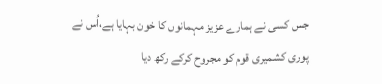جس کسی نے ہمارے عزیز مہمانوں کا خون بہایا ہے،اُس نے پوری کشمیری قوم کو مجروح کرکے رکھ دیا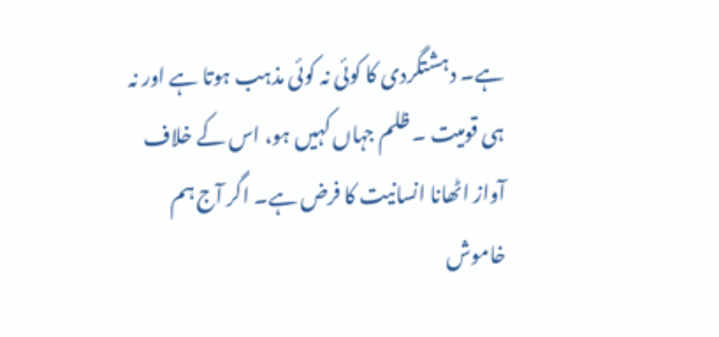ہے۔ دہشتگردی کا کوئی نہ کوئی مذہب ہوتا ہے اور نہ ہی قومیت ۔ ظلم جہاں کہیں ہو، اس کے خلاف آواز اٹھانا انسانیت کا فرض ہے۔ اگر آج ہم خاموش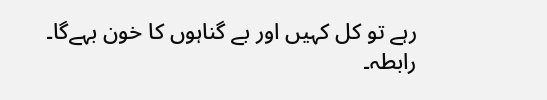رہے تو کل کہیں اور بے گناہوں کا خون بہےگا۔
رابطہ۔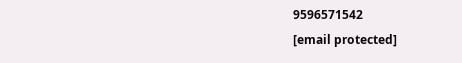9596571542
[email protected]